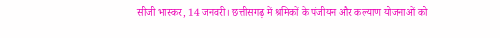सीजी भास्कर, 14 जनवरी। छत्तीसगढ़ में श्रमिकों के पंजीयन और कल्याण योजनाओं को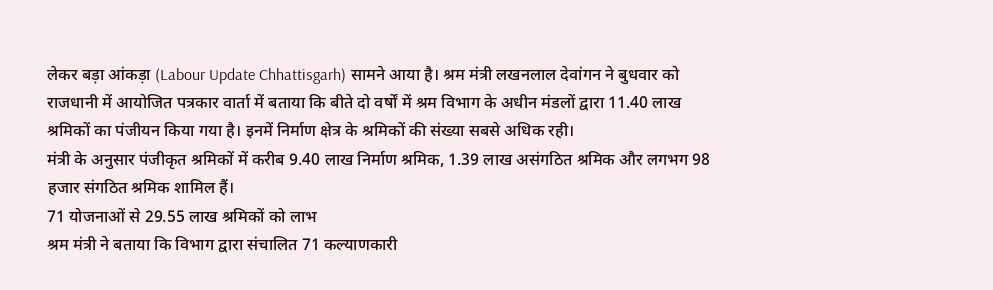लेकर बड़ा आंकड़ा (Labour Update Chhattisgarh) सामने आया है। श्रम मंत्री लखनलाल देवांगन ने बुधवार को राजधानी में आयोजित पत्रकार वार्ता में बताया कि बीते दो वर्षों में श्रम विभाग के अधीन मंडलों द्वारा 11.40 लाख श्रमिकों का पंजीयन किया गया है। इनमें निर्माण क्षेत्र के श्रमिकों की संख्या सबसे अधिक रही।
मंत्री के अनुसार पंजीकृत श्रमिकों में करीब 9.40 लाख निर्माण श्रमिक, 1.39 लाख असंगठित श्रमिक और लगभग 98 हजार संगठित श्रमिक शामिल हैं।
71 योजनाओं से 29.55 लाख श्रमिकों को लाभ
श्रम मंत्री ने बताया कि विभाग द्वारा संचालित 71 कल्याणकारी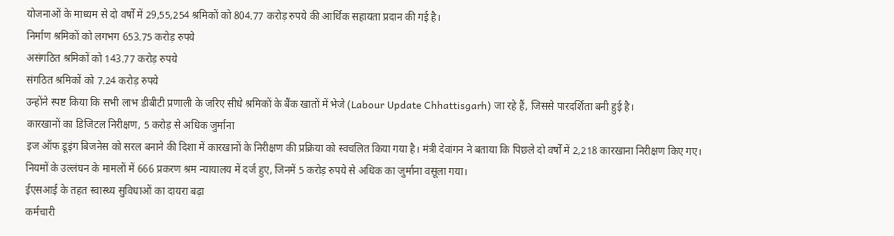योजनाओं के माध्यम से दो वर्षों में 29,55,254 श्रमिकों को 804.77 करोड़ रुपये की आर्थिक सहायता प्रदान की गई है।
निर्माण श्रमिकों को लगभग 653.75 करोड़ रुपये
असंगठित श्रमिकों को 143.77 करोड़ रुपये
संगठित श्रमिकों को 7.24 करोड़ रुपये
उन्होंने स्पष्ट किया कि सभी लाभ डीबीटी प्रणाली के जरिए सीधे श्रमिकों के बैंक खातों में भेजे (Labour Update Chhattisgarh) जा रहे हैं, जिससे पारदर्शिता बनी हुई है।
कारखानों का डिजिटल निरीक्षण, 5 करोड़ से अधिक जुर्माना
इज ऑफ डूइंग बिजनेस को सरल बनाने की दिशा में कारखानों के निरीक्षण की प्रक्रिया को स्वचलित किया गया है। मंत्री देवांगन ने बताया कि पिछले दो वर्षों में 2,218 कारखाना निरीक्षण किए गए।
नियमों के उल्लंघन के मामलों में 666 प्रकरण श्रम न्यायालय में दर्ज हुए, जिनमें 5 करोड़ रुपये से अधिक का जुर्माना वसूला गया।
ईएसआई के तहत स्वास्थ्य सुविधाओं का दायरा बढ़ा
कर्मचारी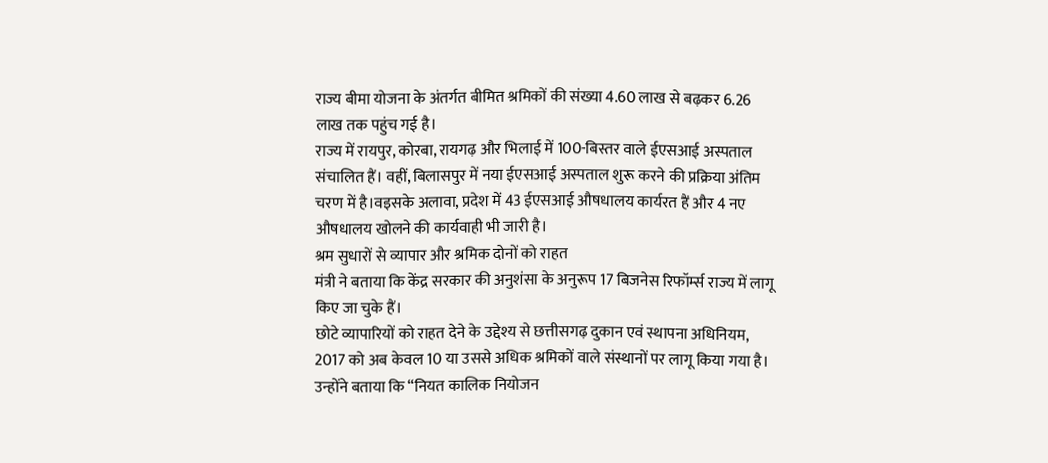राज्य बीमा योजना के अंतर्गत बीमित श्रमिकों की संख्या 4.60 लाख से बढ़कर 6.26 लाख तक पहुंच गई है।
राज्य में रायपुर, कोरबा, रायगढ़ और भिलाई में 100-बिस्तर वाले ईएसआई अस्पताल संचालित हैं। वहीं, बिलासपुर में नया ईएसआई अस्पताल शुरू करने की प्रक्रिया अंतिम चरण में है।वइसके अलावा, प्रदेश में 43 ईएसआई औषधालय कार्यरत हैं और 4 नए औषधालय खोलने की कार्यवाही भी जारी है।
श्रम सुधारों से व्यापार और श्रमिक दोनों को राहत
मंत्री ने बताया कि केंद्र सरकार की अनुशंसा के अनुरूप 17 बिजनेस रिफॉर्म्स राज्य में लागू किए जा चुके हैं।
छोटे व्यापारियों को राहत देने के उद्देश्य से छत्तीसगढ़ दुकान एवं स्थापना अधिनियम, 2017 को अब केवल 10 या उससे अधिक श्रमिकों वाले संस्थानों पर लागू किया गया है।
उन्होंने बताया कि “नियत कालिक नियोजन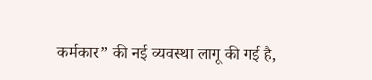कर्मकार” की नई व्यवस्था लागू की गई है,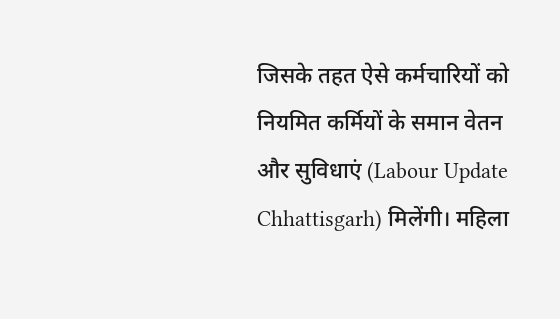जिसके तहत ऐसे कर्मचारियों को नियमित कर्मियों के समान वेतन और सुविधाएं (Labour Update Chhattisgarh) मिलेंगी। महिला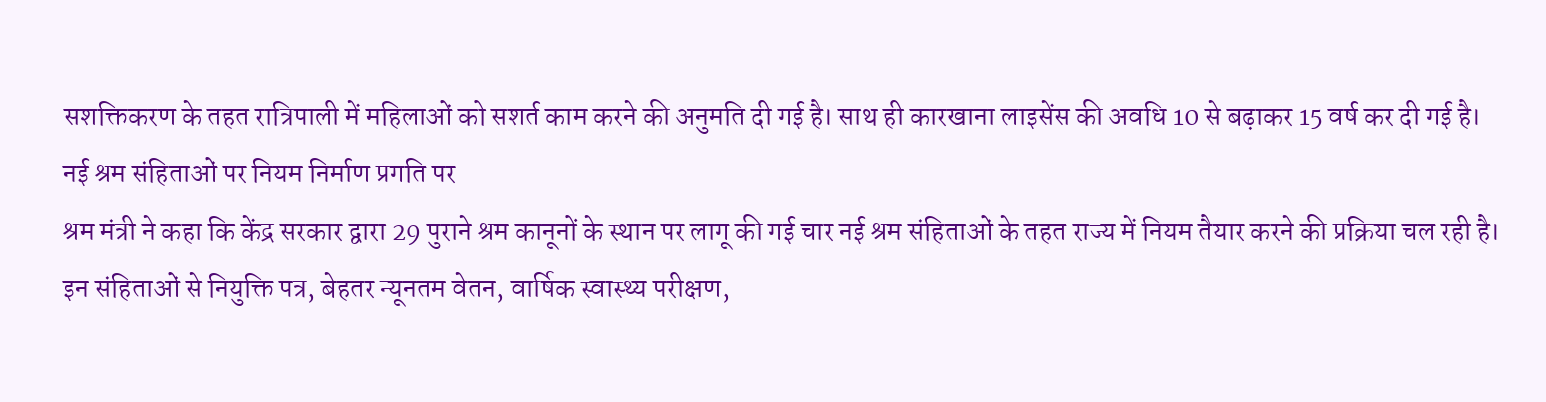सशक्तिकरण के तहत रात्रिपाली में महिलाओं को सशर्त काम करने की अनुमति दी गई है। साथ ही कारखाना लाइसेंस की अवधि 10 से बढ़ाकर 15 वर्ष कर दी गई है।
नई श्रम संहिताओं पर नियम निर्माण प्रगति पर
श्रम मंत्री ने कहा कि केंद्र सरकार द्वारा 29 पुराने श्रम कानूनों के स्थान पर लागू की गई चार नई श्रम संहिताओं के तहत राज्य में नियम तैयार करने की प्रक्रिया चल रही है।
इन संहिताओं से नियुक्ति पत्र, बेहतर न्यूनतम वेतन, वार्षिक स्वास्थ्य परीक्षण,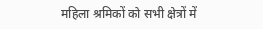महिला श्रमिकों को सभी क्षेत्रों में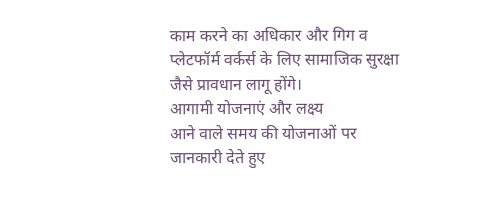काम करने का अधिकार और गिग व प्लेटफॉर्म वर्कर्स के लिए सामाजिक सुरक्षा जैसे प्रावधान लागू होंगे।
आगामी योजनाएं और लक्ष्य
आने वाले समय की योजनाओं पर जानकारी देते हुए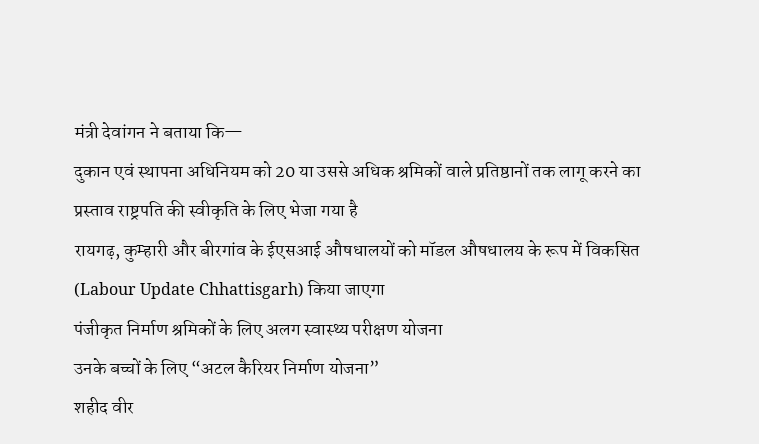मंत्री देवांगन ने बताया कि—
दुकान एवं स्थापना अधिनियम को 20 या उससे अधिक श्रमिकों वाले प्रतिष्ठानों तक लागू करने का प्रस्ताव राष्ट्रपति की स्वीकृति के लिए भेजा गया है
रायगढ़, कुम्हारी और बीरगांव के ईएसआई औषधालयों को मॉडल औषधालय के रूप में विकसित (Labour Update Chhattisgarh) किया जाएगा
पंजीकृत निर्माण श्रमिकों के लिए अलग स्वास्थ्य परीक्षण योजना
उनके बच्चों के लिए “अटल कैरियर निर्माण योजना”
शहीद वीर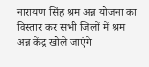नारायण सिंह श्रम अन्न योजना का विस्तार कर सभी जिलों में श्रम अन्न केंद्र खोले जाएंगे